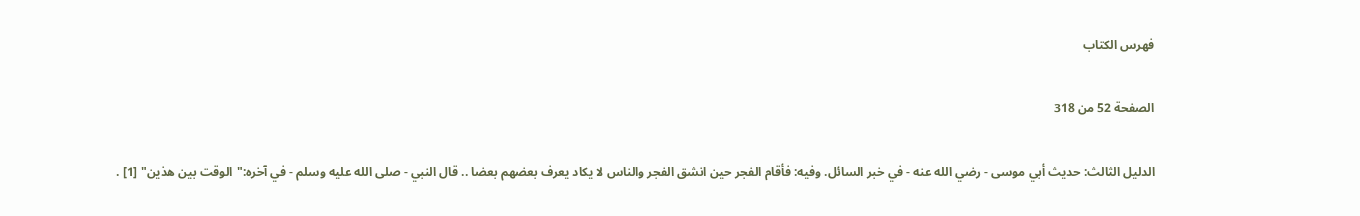فهرس الكتاب

الصفحة 52 من 318

الدليل الثالث: حديث أبي موسى - رضي الله عنه - في خبر السائل. وفيه: فأقام الفجر حين انشق الفجر والناس لا يكاد يعرف بعضهم بعضا .. قال النبي - صلى الله عليه وسلم - في آخره:"الوقت بين هذين" [1] .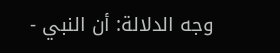وجه الدلالة: أن النبي -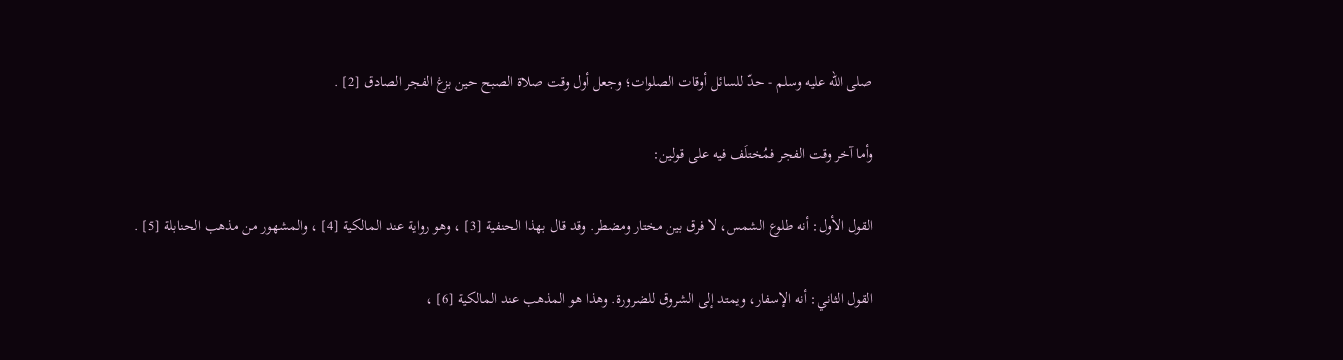صلى الله عليه وسلم - حدّ للسائل أوقات الصلوات؛ وجعل أول وقت صلاة الصبح حين بزغ الفجر الصادق [2] .

وأما آخر وقت الفجر فمُختلَف فيه على قولين:

القول الأول: أنه طلوع الشمس، لا فرق بين مختار ومضطر. وقد قال بهذا الحنفية [3] ، وهو رواية عند المالكية [4] ، والمشهور من مذهب الحنابلة [5] .

القول الثاني: أنه الإسفار، ويمتد إلى الشروق للضرورة. وهذا هو المذهب عند المالكية [6] ،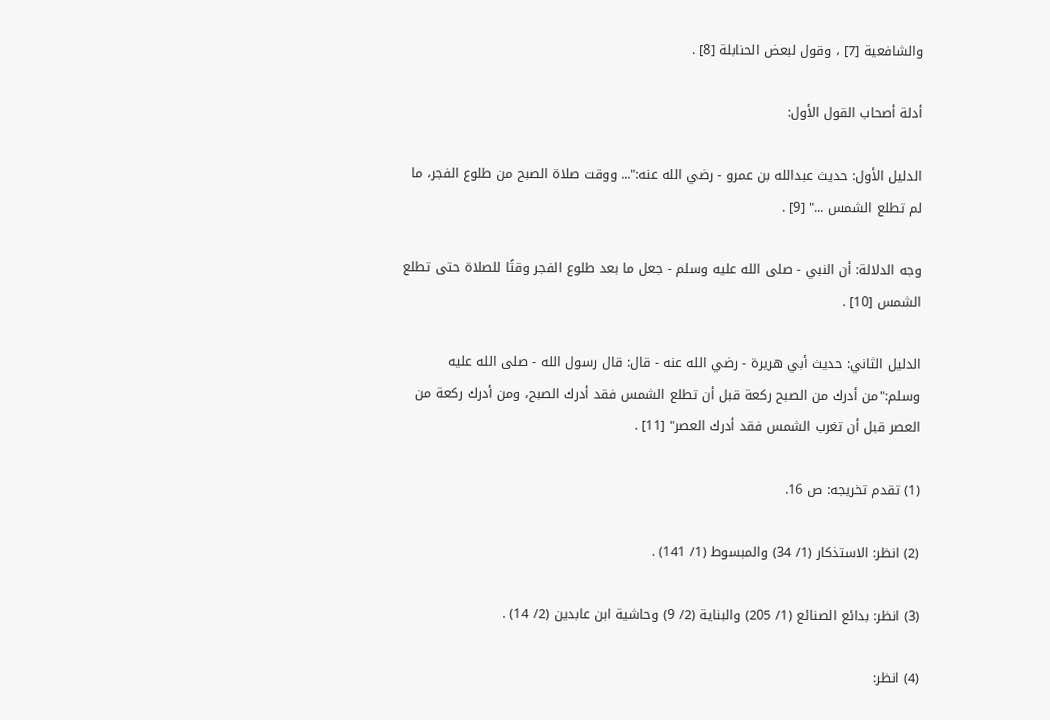والشافعية [7] ، وقول لبعض الحنابلة [8] .

أدلة أصحاب القول الأول:

الدليل الأول: حديث عبدالله بن عمرو - رضي الله عنه:"... ووقت صلاة الصبح من طلوع الفجر، ما لم تطلع الشمس ..." [9] .

وجه الدلالة: أن النبي - صلى الله عليه وسلم - جعل ما بعد طلوع الفجر وقتًا للصلاة حتى تطلع الشمس [10] .

الدليل الثاني: حديث أبي هريرة - رضي الله عنه - قال: قال رسول الله - صلى الله عليه وسلم:"من أدرك من الصبح ركعة قبل أن تطلع الشمس فقد أدرك الصبح، ومن أدرك ركعة من العصر قبل أن تغرب الشمس فقد أدرك العصر" [11] .

(1) تقدم تخريجه: ص 16.

(2) انظر: الاستذكار (1/ 34) والمبسوط (1/ 141) .

(3) انظر: بدائع الصنائع (1/ 205) والبناية (2/ 9) وحاشية ابن عابدين (2/ 14) .

(4) انظر: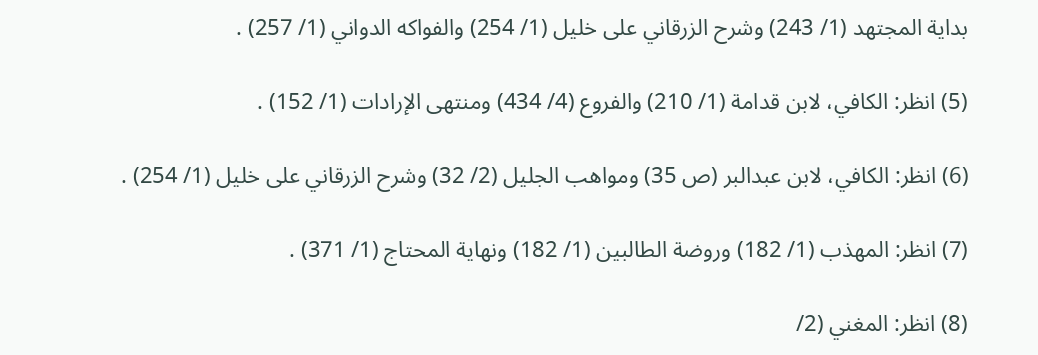بداية المجتهد (1/ 243) وشرح الزرقاني على خليل (1/ 254) والفواكه الدواني (1/ 257) .

(5) انظر: الكافي، لابن قدامة (1/ 210) والفروع (4/ 434) ومنتهى الإرادات (1/ 152) .

(6) انظر: الكافي، لابن عبدالبر (ص 35) ومواهب الجليل (2/ 32) وشرح الزرقاني على خليل (1/ 254) .

(7) انظر: المهذب (1/ 182) وروضة الطالبين (1/ 182) ونهاية المحتاج (1/ 371) .

(8) انظر: المغني (2/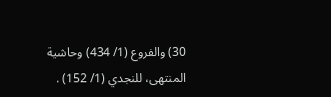30) والفروع (1/ 434) وحاشية المنتهى، للنجدي (1/ 152) .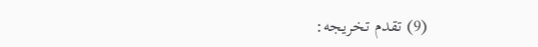(9) تقدم تخريجه: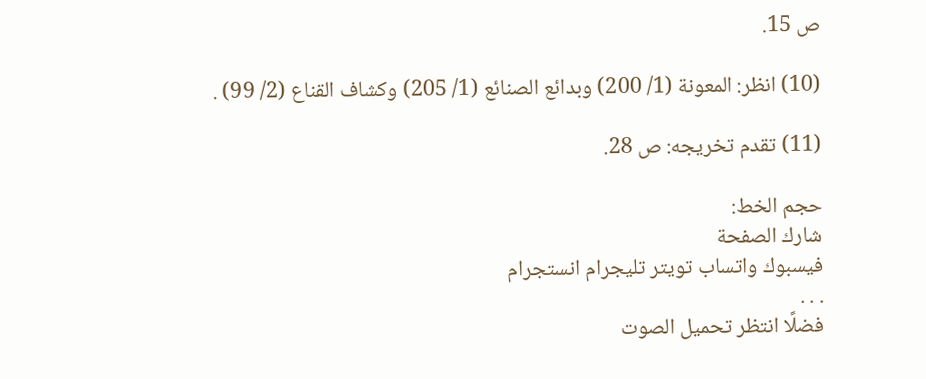ص 15.

(10) انظر: المعونة (1/ 200) وبدائع الصنائع (1/ 205) وكشاف القناع (2/ 99) .

(11) تقدم تخريجه: ص 28.

حجم الخط:
شارك الصفحة
فيسبوك واتساب تويتر تليجرام انستجرام
. . .
فضلًا انتظر تحميل الصوت